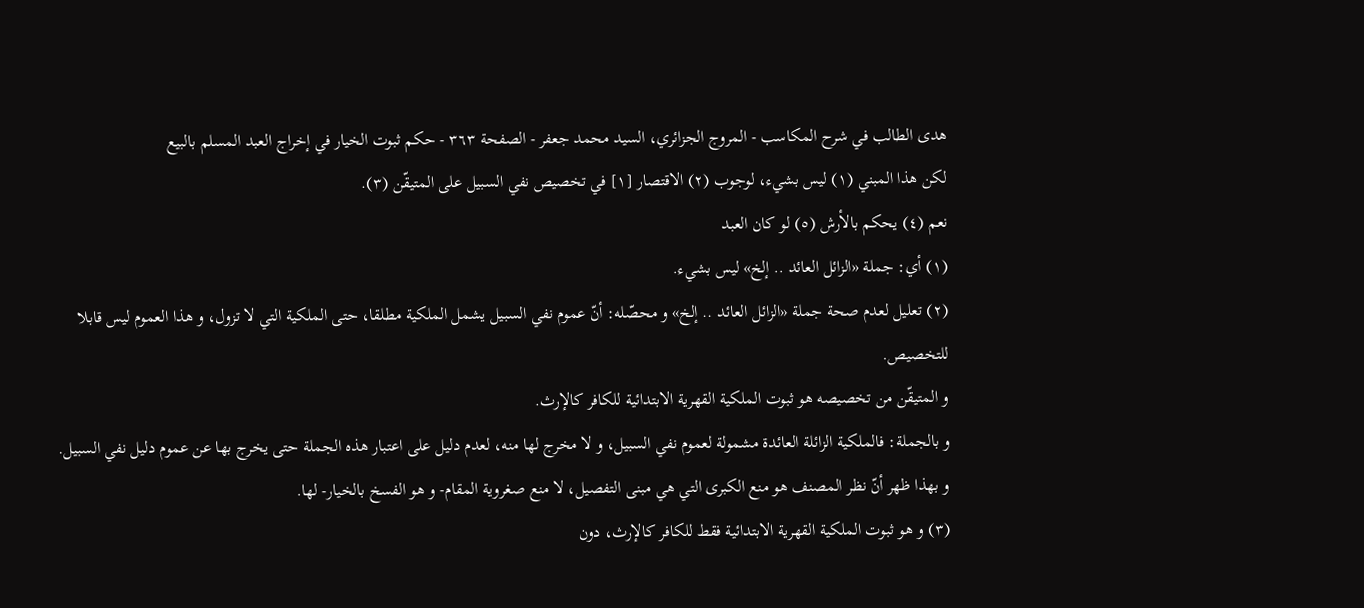هدى الطالب في شرح المكاسب - المروج الجزائري، السيد محمد جعفر - الصفحة ٣٦٣ - حكم ثبوت الخيار في إخراج العبد المسلم بالبيع
لكن هذا المبني (١) ليس بشيء، لوجوب (٢) الاقتصار [١] في تخصيص نفي السبيل على المتيقّن (٣).
نعم (٤) يحكم بالأرش (٥) لو كان العبد
(١) أي: جملة «الزائل العائد .. إلخ» ليس بشيء.
(٢) تعليل لعدم صحة جملة «الزائل العائد .. إلخ» و محصّله: أنّ عموم نفي السبيل يشمل الملكية مطلقا، حتى الملكية التي لا تزول، و هذا العموم ليس قابلا للتخصيص.
و المتيقّن من تخصيصه هو ثبوت الملكية القهرية الابتدائية للكافر كالإرث.
و بالجملة: فالملكية الزائلة العائدة مشمولة لعموم نفي السبيل، و لا مخرج لها منه، لعدم دليل على اعتبار هذه الجملة حتى يخرج بها عن عموم دليل نفي السبيل.
و بهذا ظهر أنّ نظر المصنف هو منع الكبرى التي هي مبنى التفصيل، لا منع صغروية المقام- و هو الفسخ بالخيار- لها.
(٣) و هو ثبوت الملكية القهرية الابتدائية فقط للكافر كالإرث، دون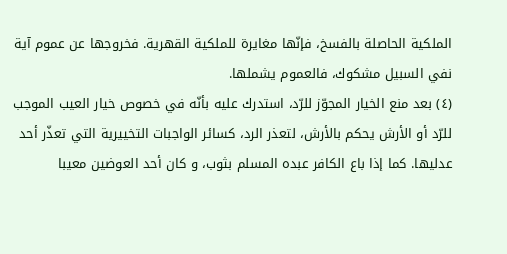الملكية الحاصلة بالفسخ، فإنّها مغايرة للملكية القهرية. فخروجها عن عموم آية نفي السبيل مشكوك، فالعموم يشملها.
(٤) بعد منع الخيار المجوّز للرّد، استدرك عليه بأنّه في خصوص خيار العيب الموجب للرّد أو الأرش يحكم بالأرش، لتعذر الرد، كسائر الواجبات التخييرية التي تعذّر أحد عدليها. كما إذا باع الكافر عبده المسلم بثوب، و كان أحد العوضين معيبا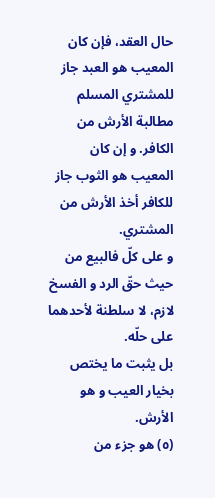حال العقد، فإن كان المعيب هو العبد جاز للمشتري المسلم مطالبة الأرش من الكافر. و إن كان المعيب هو الثوب جاز للكافر أخذ الأرش من المشتري.
و على كلّ فالبيع من حيث حقّ الرد و الفسخ لازم، لا سلطنة لأحدهما على حلّه.
بل يثبت ما يختص بخيار العيب و هو الأرش.
(٥) هو جزء من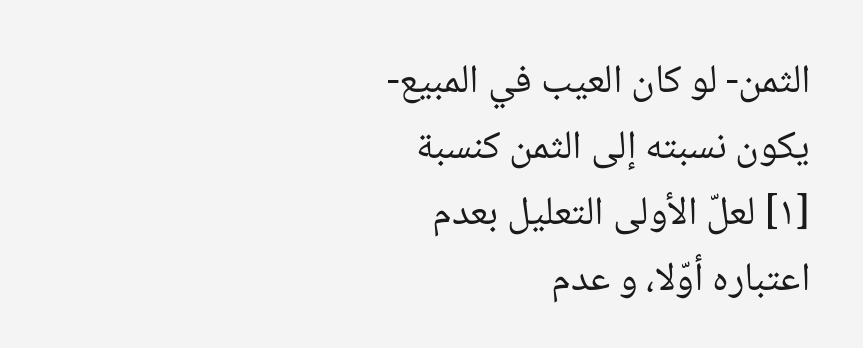الثمن- لو كان العيب في المبيع- يكون نسبته إلى الثمن كنسبة
[١] لعلّ الأولى التعليل بعدم اعتباره أوّلا، و عدم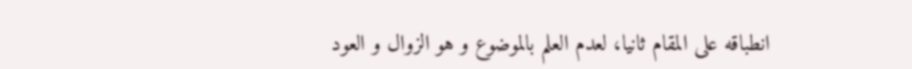انطباقه على المقام ثانيا، لعدم العلم بالموضوع و هو الزوال و العود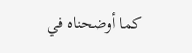كما أوضحناه في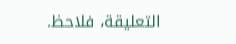التعليقة، فلاحظ.